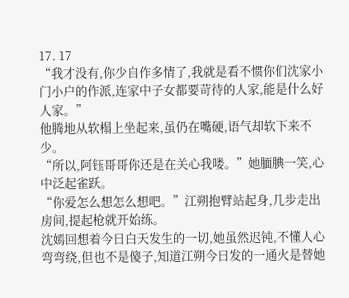17. 17
“我才没有,你少自作多情了,我就是看不惯你们沈家小门小户的作派,连家中子女都要苛待的人家,能是什么好人家。”
他腾地从软榻上坐起来,虽仍在嘴硬,语气却软下来不少。
“所以,阿钰哥哥你还是在关心我喽。”她腼腆一笑,心中泛起雀跃。
“你爱怎么想怎么想吧。”江朔抱臂站起身,几步走出房间,提起枪就开始练。
沈嫣回想着今日白天发生的一切,她虽然迟钝,不懂人心弯弯绕,但也不是傻子,知道江朔今日发的一通火是替她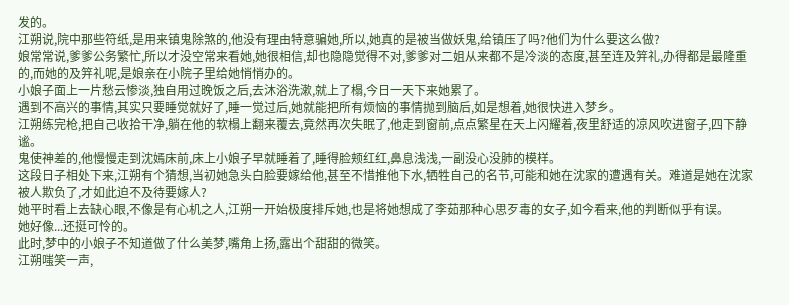发的。
江朔说,院中那些符纸,是用来镇鬼除煞的,他没有理由特意骗她,所以,她真的是被当做妖鬼,给镇压了吗?他们为什么要这么做?
娘常常说,爹爹公务繁忙,所以才没空常来看她,她很相信,却也隐隐觉得不对,爹爹对二姐从来都不是冷淡的态度,甚至连及笄礼,办得都是最隆重的,而她的及笄礼呢,是娘亲在小院子里给她悄悄办的。
小娘子面上一片愁云惨淡,独自用过晚饭之后,去沐浴洗漱,就上了榻,今日一天下来她累了。
遇到不高兴的事情,其实只要睡觉就好了,睡一觉过后,她就能把所有烦恼的事情抛到脑后,如是想着,她很快进入梦乡。
江朔练完枪,把自己收拾干净,躺在他的软榻上翻来覆去,竟然再次失眠了,他走到窗前,点点繁星在天上闪耀着,夜里舒适的凉风吹进窗子,四下静谧。
鬼使神差的,他慢慢走到沈嫣床前,床上小娘子早就睡着了,睡得脸颊红红,鼻息浅浅,一副没心没肺的模样。
这段日子相处下来,江朔有个猜想,当初她急头白脸要嫁给他,甚至不惜推他下水,牺牲自己的名节,可能和她在沈家的遭遇有关。难道是她在沈家被人欺负了,才如此迫不及待要嫁人?
她平时看上去缺心眼,不像是有心机之人,江朔一开始极度排斥她,也是将她想成了李茹那种心思歹毒的女子,如今看来,他的判断似乎有误。
她好像...还挺可怜的。
此时,梦中的小娘子不知道做了什么美梦,嘴角上扬,露出个甜甜的微笑。
江朔嗤笑一声,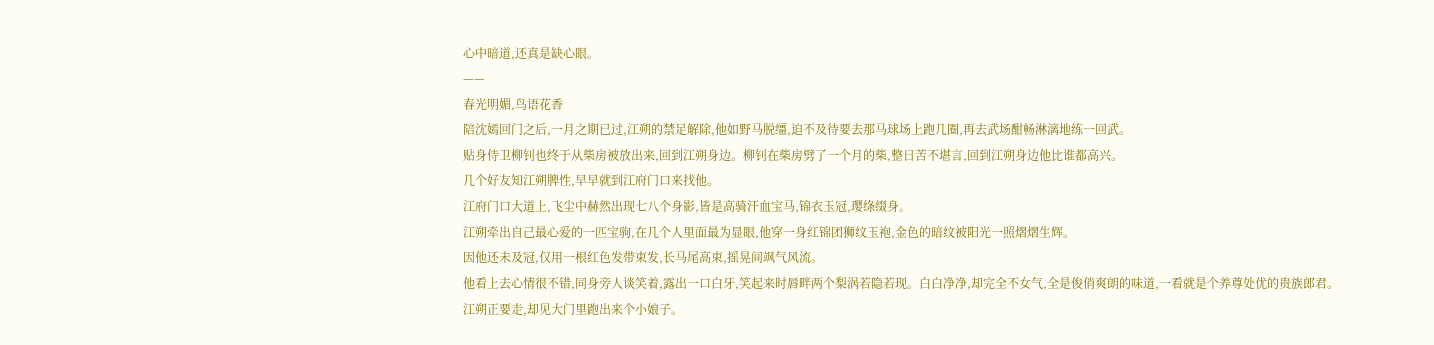心中暗道,还真是缺心眼。
——
春光明媚,鸟语花香
陪沈嫣回门之后,一月之期已过,江朔的禁足解除,他如野马脱缰,迫不及待要去那马球场上跑几圈,再去武场酣畅淋漓地练一回武。
贴身侍卫柳钊也终于从柴房被放出来,回到江朔身边。柳钊在柴房劈了一个月的柴,整日苦不堪言,回到江朔身边他比谁都高兴。
几个好友知江朔脾性,早早就到江府门口来找他。
江府门口大道上,飞尘中赫然出现七八个身影,皆是高骑汗血宝马,锦衣玉冠,璎绦缀身。
江朔牵出自己最心爱的一匹宝驹,在几个人里面最为显眼,他穿一身红锦团狮纹玉袍,金色的暗纹被阳光一照熠熠生辉。
因他还未及冠,仅用一根红色发带束发,长马尾高束,摇晃间飒气风流。
他看上去心情很不错,同身旁人谈笑着,露出一口白牙,笑起来时唇畔两个梨涡若隐若现。白白净净,却完全不女气,全是俊俏爽朗的味道,一看就是个养尊处优的贵族郎君。
江朔正要走,却见大门里跑出来个小娘子。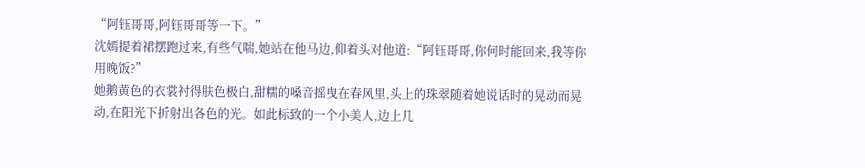“阿钰哥哥,阿钰哥哥等一下。”
沈嫣提着裙摆跑过来,有些气喘,她站在他马边,仰着头对他道:“阿钰哥哥,你何时能回来,我等你用晚饭?”
她鹅黄色的衣裳衬得肤色极白,甜糯的嗓音摇曳在春风里,头上的珠翠随着她说话时的晃动而晃动,在阳光下折射出各色的光。如此标致的一个小美人,边上几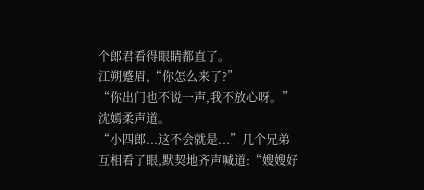个郎君看得眼睛都直了。
江朔蹙眉,“你怎么来了?”
“你出门也不说一声,我不放心呀。”沈嫣柔声道。
“小四郎...这不会就是...”几个兄弟互相看了眼,默契地齐声喊道:“嫂嫂好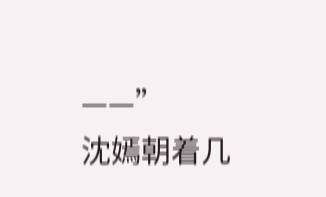——”
沈嫣朝着几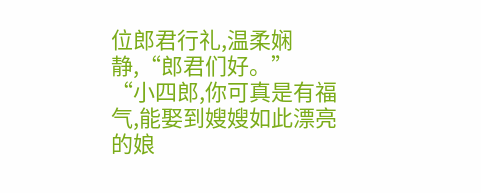位郎君行礼,温柔娴静,“郎君们好。”
“小四郎,你可真是有福气,能娶到嫂嫂如此漂亮的娘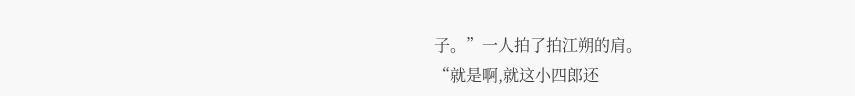子。”一人拍了拍江朔的肩。
“就是啊,就这小四郎还